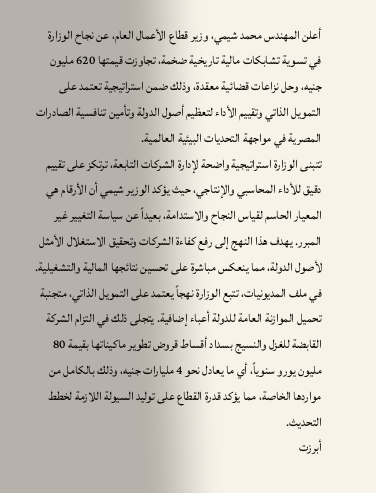أعلن المهندس محمد شيمي، وزير قطاع الأعمال العام، عن نجاح الوزارة في تسوية تشابكات مالية تاريخية ضخمة، تجاوزت قيمتها 620 مليون جنيه، وحل نزاعات قضائية معقدة، وذلك ضمن استراتيجية تعتمد على التمويل الذاتي وتقييم الأداء لتعظيم أصول الدولة وتأمين تنافسية الصادرات المصرية في مواجهة التحديات البيئية العالمية.
تتبنى الوزارة استراتيجية واضحة لإدارة الشركات التابعة، ترتكز على تقييم دقيق للأداء المحاسبي والإنتاجي، حيث يؤكد الوزير شيمي أن الأرقام هي المعيار الحاسم لقياس النجاح والاستدامة، بعيداً عن سياسة التغيير غير المبرر. يهدف هذا النهج إلى رفع كفاءة الشركات وتحقيق الاستغلال الأمثل لأصول الدولة، مما ينعكس مباشرة على تحسين نتائجها المالية والتشغيلية.
في ملف المديونيات، تتبع الوزارة نهجاً يعتمد على التمويل الذاتي، متجنبة تحميل الموازنة العامة للدولة أعباء إضافية. يتجلى ذلك في التزام الشركة القابضة للغزل والنسيج بسداد أقساط قروض تطوير ماكيناتها بقيمة 80 مليون يورو سنوياً، أي ما يعادل نحو 4 مليارات جنيه، وذلك بالكامل من مواردها الخاصة، مما يؤكد قدرة القطاع على توليد السيولة اللازمة لخطط التحديث.
أبرزت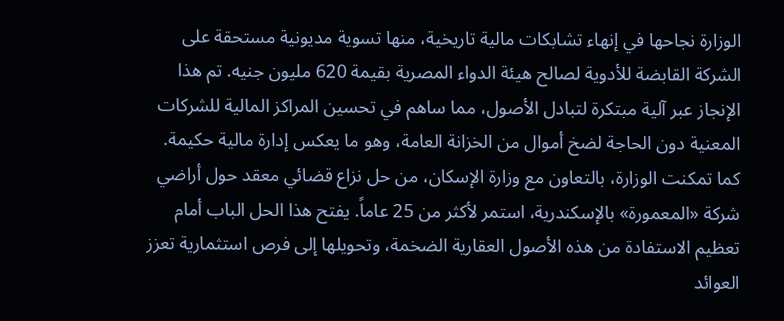الوزارة نجاحها في إنهاء تشابكات مالية تاريخية، منها تسوية مديونية مستحقة على الشركة القابضة للأدوية لصالح هيئة الدواء المصرية بقيمة 620 مليون جنيه. تم هذا الإنجاز عبر آلية مبتكرة لتبادل الأصول، مما ساهم في تحسين المراكز المالية للشركات المعنية دون الحاجة لضخ أموال من الخزانة العامة، وهو ما يعكس إدارة مالية حكيمة.
كما تمكنت الوزارة، بالتعاون مع وزارة الإسكان، من حل نزاع قضائي معقد حول أراضي شركة «المعمورة» بالإسكندرية، استمر لأكثر من 25 عاماً. يفتح هذا الحل الباب أمام تعظيم الاستفادة من هذه الأصول العقارية الضخمة، وتحويلها إلى فرص استثمارية تعزز العوائد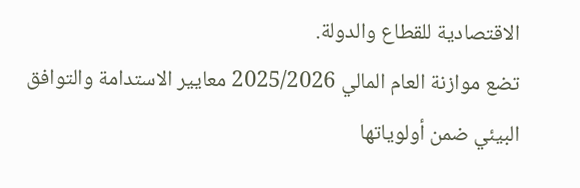الاقتصادية للقطاع والدولة.
تضع موازنة العام المالي 2025/2026 معايير الاستدامة والتوافق البيئي ضمن أولوياتها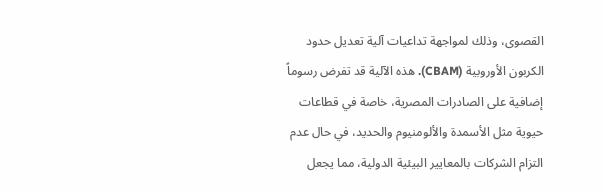القصوى، وذلك لمواجهة تداعيات آلية تعديل حدود الكربون الأوروبية (CBAM). هذه الآلية قد تفرض رسوماً إضافية على الصادرات المصرية، خاصة في قطاعات حيوية مثل الأسمدة والألومنيوم والحديد، في حال عدم التزام الشركات بالمعايير البيئية الدولية، مما يجعل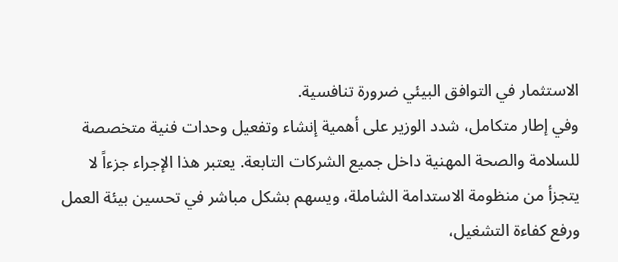الاستثمار في التوافق البيئي ضرورة تنافسية.
وفي إطار متكامل، شدد الوزير على أهمية إنشاء وتفعيل وحدات فنية متخصصة للسلامة والصحة المهنية داخل جميع الشركات التابعة. يعتبر هذا الإجراء جزءاً لا يتجزأ من منظومة الاستدامة الشاملة، ويسهم بشكل مباشر في تحسين بيئة العمل ورفع كفاءة التشغيل،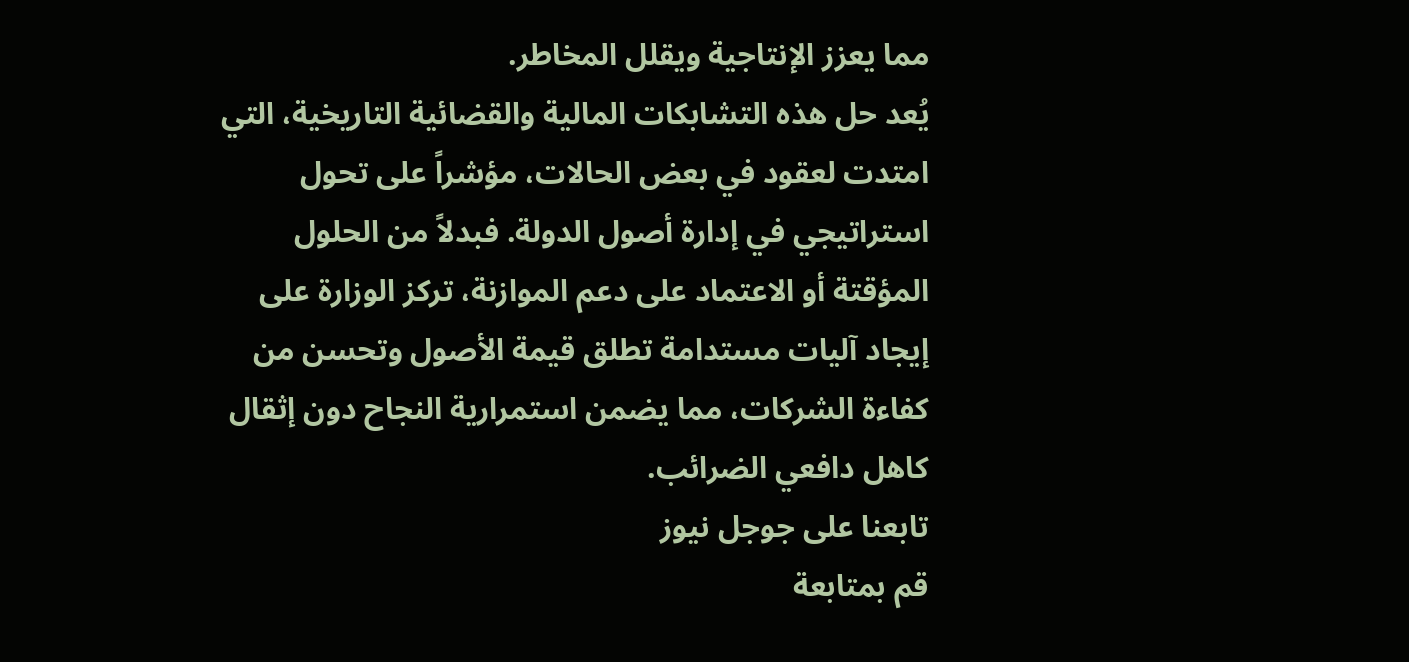مما يعزز الإنتاجية ويقلل المخاطر.
يُعد حل هذه التشابكات المالية والقضائية التاريخية، التي امتدت لعقود في بعض الحالات، مؤشراً على تحول استراتيجي في إدارة أصول الدولة. فبدلاً من الحلول المؤقتة أو الاعتماد على دعم الموازنة، تركز الوزارة على إيجاد آليات مستدامة تطلق قيمة الأصول وتحسن من كفاءة الشركات، مما يضمن استمرارية النجاح دون إثقال كاهل دافعي الضرائب.
تابعنا على جوجل نيوز
قم بمتابعة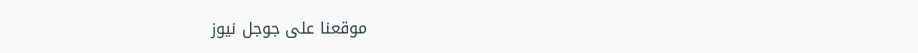موقعنا على جوجل نيوز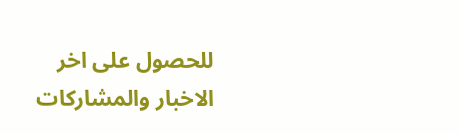للحصول على اخر الاخبار والمشاركات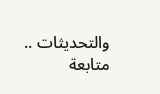والتحديثات ..
متابعة